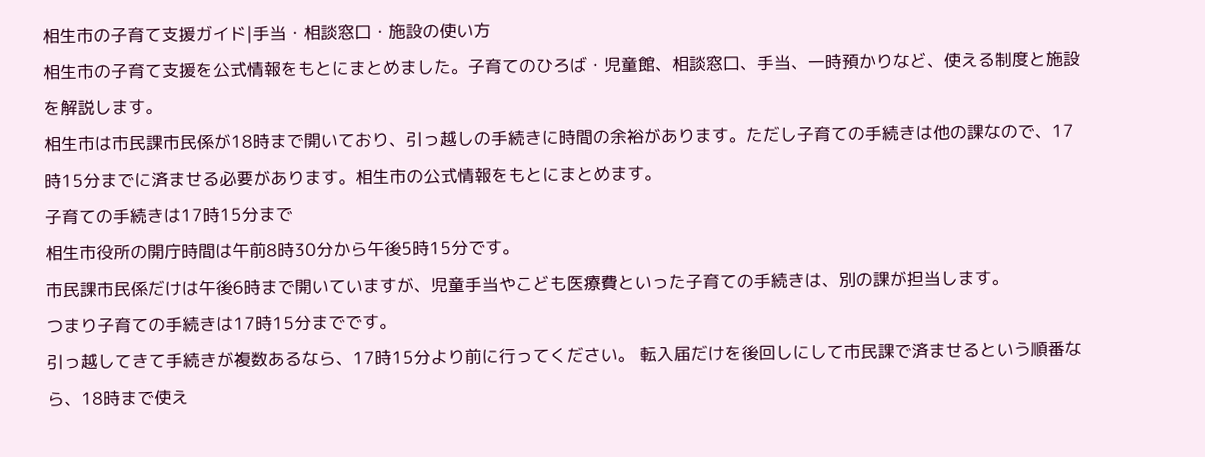相生市の子育て支援ガイド|手当・相談窓口・施設の使い方
相生市の子育て支援を公式情報をもとにまとめました。子育てのひろば・児童館、相談窓口、手当、一時預かりなど、使える制度と施設を解説します。
相生市は市民課市民係が18時まで開いており、引っ越しの手続きに時間の余裕があります。ただし子育ての手続きは他の課なので、17時15分までに済ませる必要があります。相生市の公式情報をもとにまとめます。
子育ての手続きは17時15分まで
相生市役所の開庁時間は午前8時30分から午後5時15分です。
市民課市民係だけは午後6時まで開いていますが、児童手当やこども医療費といった子育ての手続きは、別の課が担当します。
つまり子育ての手続きは17時15分までです。
引っ越してきて手続きが複数あるなら、17時15分より前に行ってください。 転入届だけを後回しにして市民課で済ませるという順番なら、18時まで使え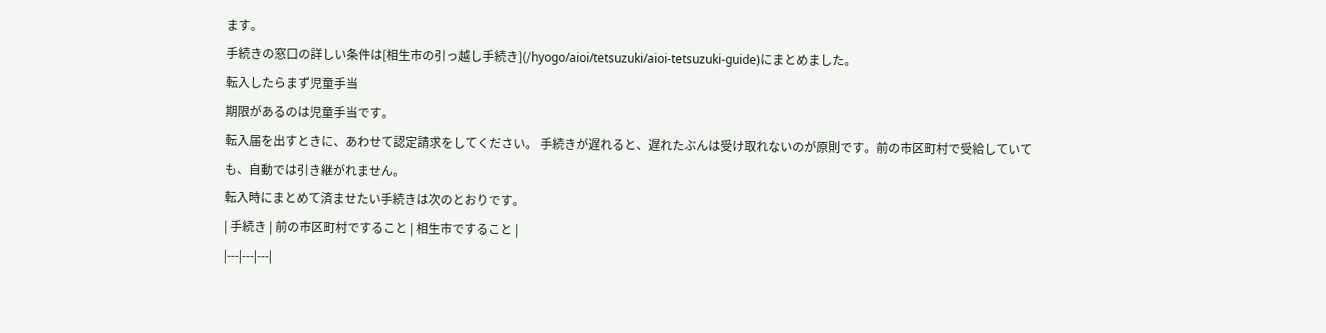ます。
手続きの窓口の詳しい条件は[相生市の引っ越し手続き](/hyogo/aioi/tetsuzuki/aioi-tetsuzuki-guide)にまとめました。
転入したらまず児童手当
期限があるのは児童手当です。
転入届を出すときに、あわせて認定請求をしてください。 手続きが遅れると、遅れたぶんは受け取れないのが原則です。前の市区町村で受給していても、自動では引き継がれません。
転入時にまとめて済ませたい手続きは次のとおりです。
| 手続き | 前の市区町村ですること | 相生市ですること |
|---|---|---|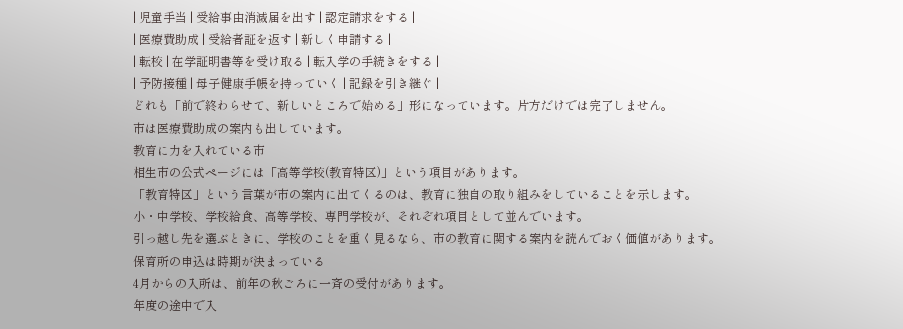| 児童手当 | 受給事由消滅届を出す | 認定請求をする |
| 医療費助成 | 受給者証を返す | 新しく申請する |
| 転校 | 在学証明書等を受け取る | 転入学の手続きをする |
| 予防接種 | 母子健康手帳を持っていく | 記録を引き継ぐ |
どれも「前で終わらせて、新しいところで始める」形になっています。片方だけでは完了しません。
市は医療費助成の案内も出しています。
教育に力を入れている市
相生市の公式ページには「高等学校(教育特区)」という項目があります。
「教育特区」という言葉が市の案内に出てくるのは、教育に独自の取り組みをしていることを示します。
小・中学校、学校給食、高等学校、専門学校が、それぞれ項目として並んでいます。
引っ越し先を選ぶときに、学校のことを重く見るなら、市の教育に関する案内を読んでおく価値があります。
保育所の申込は時期が決まっている
4月からの入所は、前年の秋ごろに一斉の受付があります。
年度の途中で入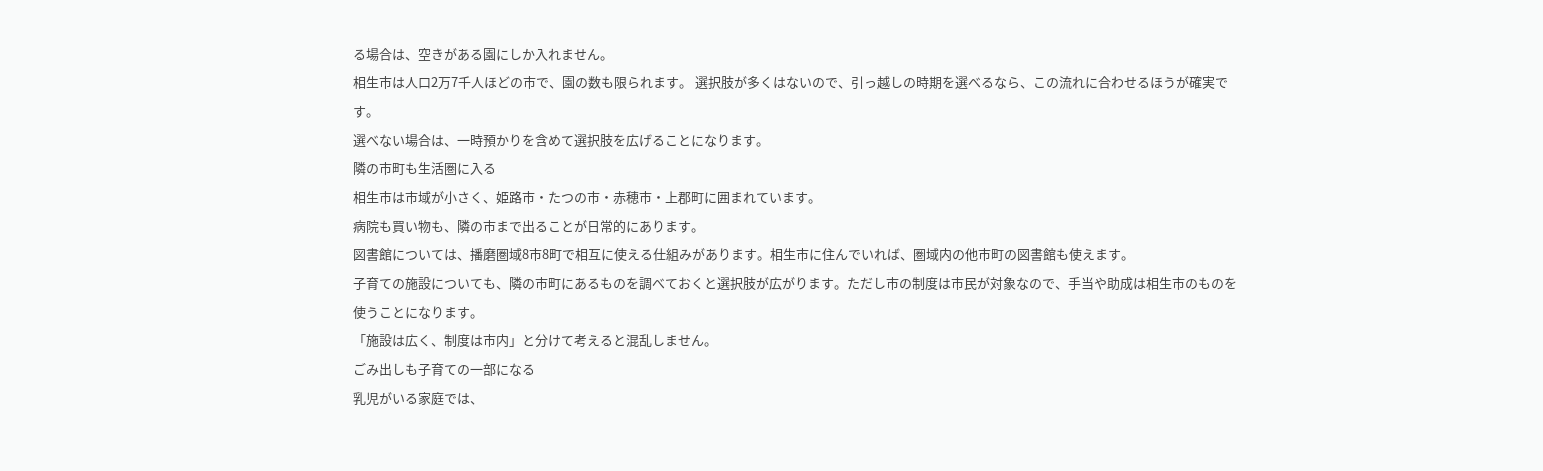る場合は、空きがある園にしか入れません。
相生市は人口2万7千人ほどの市で、園の数も限られます。 選択肢が多くはないので、引っ越しの時期を選べるなら、この流れに合わせるほうが確実です。
選べない場合は、一時預かりを含めて選択肢を広げることになります。
隣の市町も生活圏に入る
相生市は市域が小さく、姫路市・たつの市・赤穂市・上郡町に囲まれています。
病院も買い物も、隣の市まで出ることが日常的にあります。
図書館については、播磨圏域8市8町で相互に使える仕組みがあります。相生市に住んでいれば、圏域内の他市町の図書館も使えます。
子育ての施設についても、隣の市町にあるものを調べておくと選択肢が広がります。ただし市の制度は市民が対象なので、手当や助成は相生市のものを使うことになります。
「施設は広く、制度は市内」と分けて考えると混乱しません。
ごみ出しも子育ての一部になる
乳児がいる家庭では、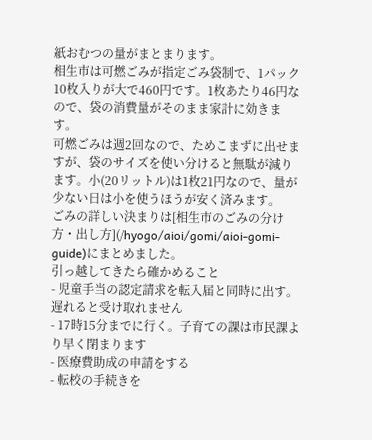紙おむつの量がまとまります。
相生市は可燃ごみが指定ごみ袋制で、1パック10枚入りが大で460円です。1枚あたり46円なので、袋の消費量がそのまま家計に効きます。
可燃ごみは週2回なので、ためこまずに出せますが、袋のサイズを使い分けると無駄が減ります。小(20リットル)は1枚21円なので、量が少ない日は小を使うほうが安く済みます。
ごみの詳しい決まりは[相生市のごみの分け方・出し方](/hyogo/aioi/gomi/aioi-gomi-guide)にまとめました。
引っ越してきたら確かめること
- 児童手当の認定請求を転入届と同時に出す。遅れると受け取れません
- 17時15分までに行く。子育ての課は市民課より早く閉まります
- 医療費助成の申請をする
- 転校の手続きを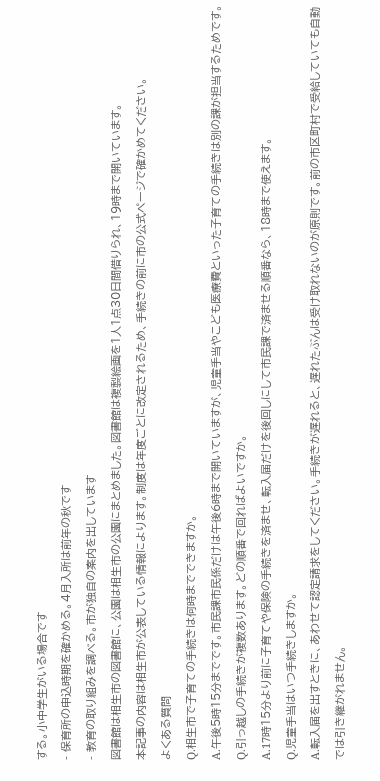する。小中学生がいる場合です
- 保育所の申込時期を確かめる。4月入所は前年の秋です
- 教育の取り組みを調べる。市が独自の案内を出しています
図書館は相生市の図書館に、公園は相生市の公園にまとめました。図書館は複製絵画を1人1点30日間借りられ、19時まで開いています。
本記事の内容は相生市が公表している情報によります。制度は年度ごとに改定されるため、手続きの前に市の公式ページで確かめてください。
よくある質問
Q.相生市で子育ての手続きは何時までできますか。
A.午後5時15分までです。市民課市民係だけは午後6時まで開いていますが、児童手当やこども医療費といった子育ての手続きは別の課が担当するためです。
Q.引っ越しの手続きが複数あります。どの順番で回ればよいですか。
A.17時15分より前に子育てや保険の手続きを済ませ、転入届だけを後回しにして市民課で済ませる順番なら、18時まで使えます。
Q.児童手当はいつ手続きしますか。
A.転入届を出すときに、あわせて認定請求をしてください。手続きが遅れると、遅れたぶんは受け取れないのが原則です。前の市区町村で受給していても自動では引き継がれません。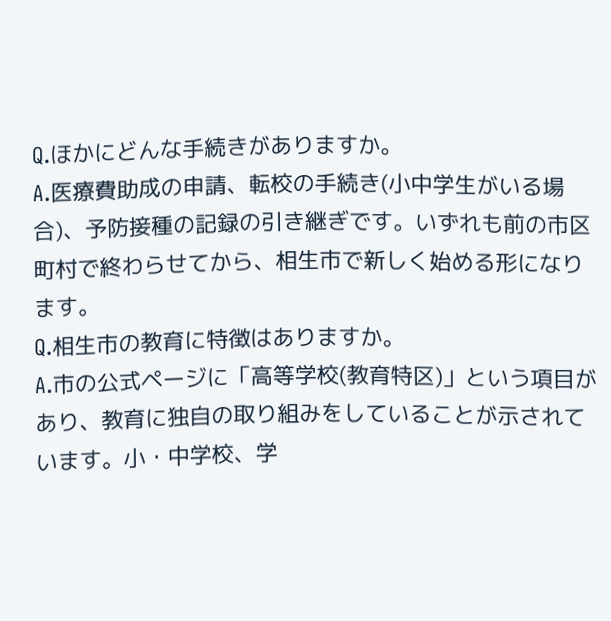Q.ほかにどんな手続きがありますか。
A.医療費助成の申請、転校の手続き(小中学生がいる場合)、予防接種の記録の引き継ぎです。いずれも前の市区町村で終わらせてから、相生市で新しく始める形になります。
Q.相生市の教育に特徴はありますか。
A.市の公式ページに「高等学校(教育特区)」という項目があり、教育に独自の取り組みをしていることが示されています。小・中学校、学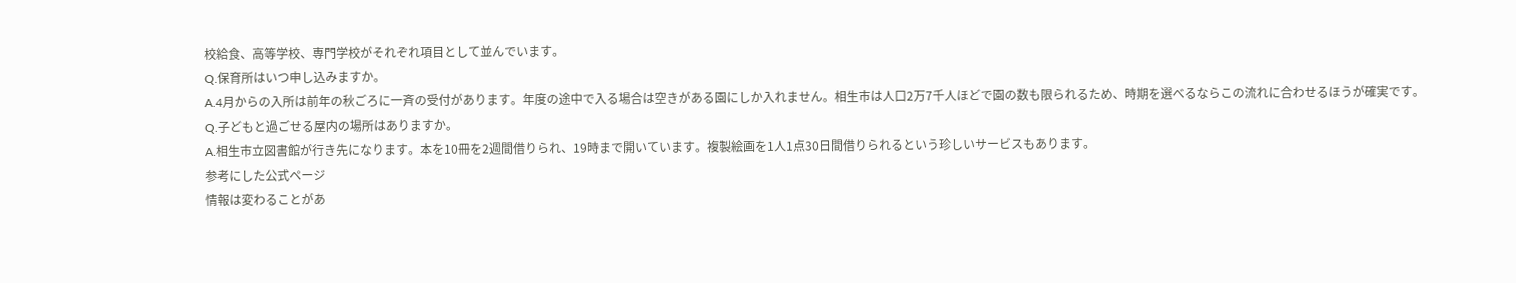校給食、高等学校、専門学校がそれぞれ項目として並んでいます。
Q.保育所はいつ申し込みますか。
A.4月からの入所は前年の秋ごろに一斉の受付があります。年度の途中で入る場合は空きがある園にしか入れません。相生市は人口2万7千人ほどで園の数も限られるため、時期を選べるならこの流れに合わせるほうが確実です。
Q.子どもと過ごせる屋内の場所はありますか。
A.相生市立図書館が行き先になります。本を10冊を2週間借りられ、19時まで開いています。複製絵画を1人1点30日間借りられるという珍しいサービスもあります。
参考にした公式ページ
情報は変わることがあ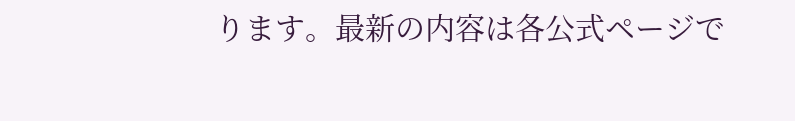ります。最新の内容は各公式ページで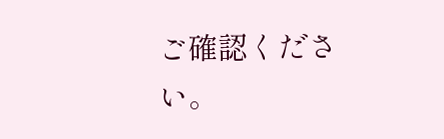ご確認ください。